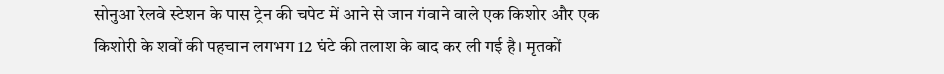सोनुआ रेलवे स्टेशन के पास ट्रेन की चपेट में आने से जान गंवाने वाले एक किशोर और एक किशोरी के शवों की पहचान लगभग 12 घंटे की तलाश के बाद कर ली गई है। मृतकों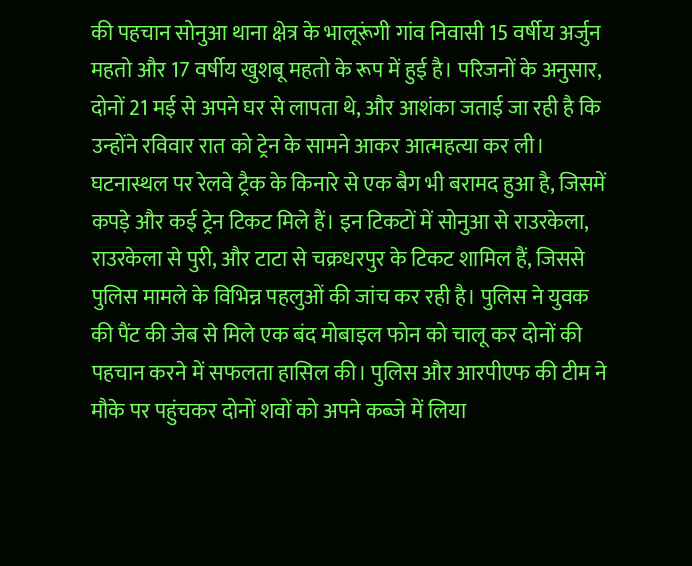की पहचान सोनुआ थाना क्षेत्र के भालूरूंगी गांव निवासी 15 वर्षीय अर्जुन महतो और 17 वर्षीय खुशबू महतो के रूप में हुई है। परिजनों के अनुसार, दोनों 21 मई से अपने घर से लापता थे, और आशंका जताई जा रही है कि उन्होंने रविवार रात को ट्रेन के सामने आकर आत्महत्या कर ली। घटनास्थल पर रेलवे ट्रैक के किनारे से एक बैग भी बरामद हुआ है, जिसमें कपड़े और कई ट्रेन टिकट मिले हैं। इन टिकटों में सोनुआ से राउरकेला, राउरकेला से पुरी, और टाटा से चक्रधरपुर के टिकट शामिल हैं, जिससे पुलिस मामले के विभिन्न पहलुओं की जांच कर रही है। पुलिस ने युवक की पैंट की जेब से मिले एक बंद मोबाइल फोन को चालू कर दोनों की पहचान करने में सफलता हासिल की। पुलिस और आरपीएफ की टीम ने मौके पर पहुंचकर दोनों शवों को अपने कब्जे में लिया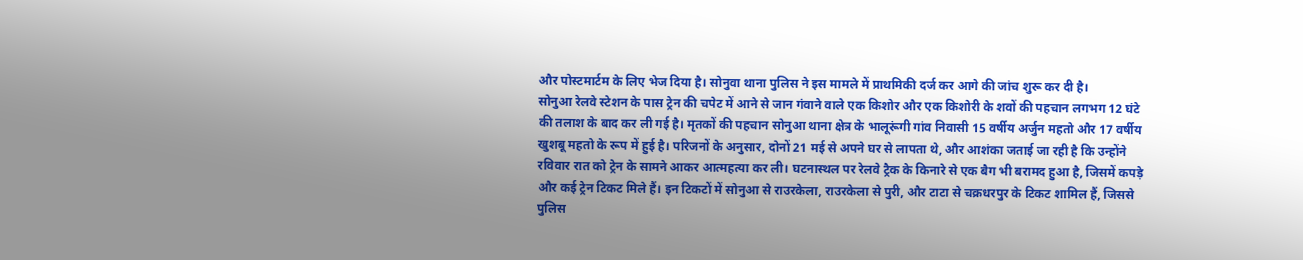और पोस्टमार्टम के लिए भेज दिया है। सोनुवा थाना पुलिस ने इस मामले में प्राथमिकी दर्ज कर आगे की जांच शुरू कर दी है।
सोनुआ रेलवे स्टेशन के पास ट्रेन की चपेट में आने से जान गंवाने वाले एक किशोर और एक किशोरी के शवों की पहचान लगभग 12 घंटे की तलाश के बाद कर ली गई है। मृतकों की पहचान सोनुआ थाना क्षेत्र के भालूरूंगी गांव निवासी 15 वर्षीय अर्जुन महतो और 17 वर्षीय खुशबू महतो के रूप में हुई है। परिजनों के अनुसार, दोनों 21 मई से अपने घर से लापता थे, और आशंका जताई जा रही है कि उन्होंने रविवार रात को ट्रेन के सामने आकर आत्महत्या कर ली। घटनास्थल पर रेलवे ट्रैक के किनारे से एक बैग भी बरामद हुआ है, जिसमें कपड़े और कई ट्रेन टिकट मिले हैं। इन टिकटों में सोनुआ से राउरकेला, राउरकेला से पुरी, और टाटा से चक्रधरपुर के टिकट शामिल हैं, जिससे पुलिस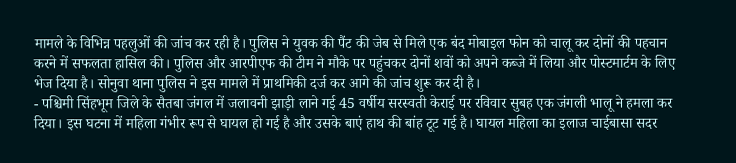मामले के विभिन्न पहलुओं की जांच कर रही है। पुलिस ने युवक की पैंट की जेब से मिले एक बंद मोबाइल फोन को चालू कर दोनों की पहचान करने में सफलता हासिल की। पुलिस और आरपीएफ की टीम ने मौके पर पहुंचकर दोनों शवों को अपने कब्जे में लिया और पोस्टमार्टम के लिए भेज दिया है। सोनुवा थाना पुलिस ने इस मामले में प्राथमिकी दर्ज कर आगे की जांच शुरू कर दी है।
- पश्चिमी सिंहभूम जिले के सैतबा जंगल में जलावनी झाड़ी लाने गई 45 वर्षीय सरस्वती केराई पर रविवार सुबह एक जंगली भालू ने हमला कर दिया। इस घटना में महिला गंभीर रूप से घायल हो गई है और उसके बाएं हाथ की बांह टूट गई है। घायल महिला का इलाज चाईबासा सदर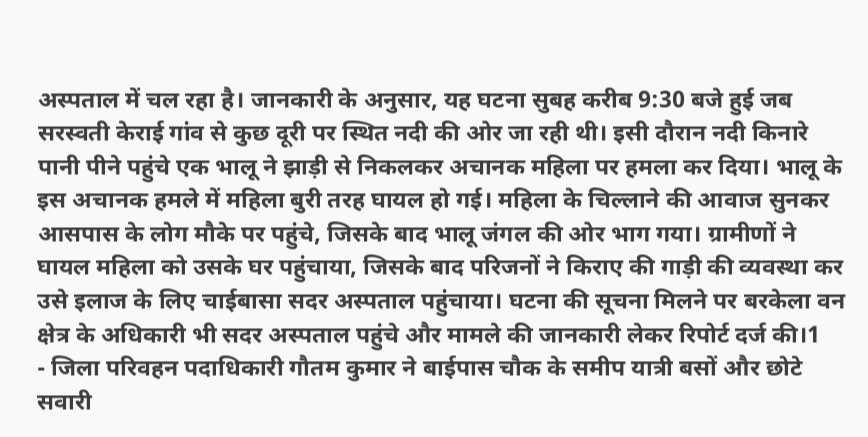अस्पताल में चल रहा है। जानकारी के अनुसार, यह घटना सुबह करीब 9:30 बजे हुई जब सरस्वती केराई गांव से कुछ दूरी पर स्थित नदी की ओर जा रही थी। इसी दौरान नदी किनारे पानी पीने पहुंचे एक भालू ने झाड़ी से निकलकर अचानक महिला पर हमला कर दिया। भालू के इस अचानक हमले में महिला बुरी तरह घायल हो गई। महिला के चिल्लाने की आवाज सुनकर आसपास के लोग मौके पर पहुंचे, जिसके बाद भालू जंगल की ओर भाग गया। ग्रामीणों ने घायल महिला को उसके घर पहुंचाया, जिसके बाद परिजनों ने किराए की गाड़ी की व्यवस्था कर उसे इलाज के लिए चाईबासा सदर अस्पताल पहुंचाया। घटना की सूचना मिलने पर बरकेला वन क्षेत्र के अधिकारी भी सदर अस्पताल पहुंचे और मामले की जानकारी लेकर रिपोर्ट दर्ज की।1
- जिला परिवहन पदाधिकारी गौतम कुमार ने बाईपास चौक के समीप यात्री बसों और छोटे सवारी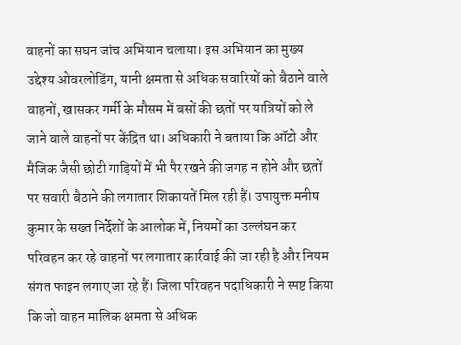वाहनों का सघन जांच अभियान चलाया। इस अभियान का मुख्य उद्देश्य ओवरलोडिंग, यानी क्षमता से अधिक सवारियों को बैठाने वाले वाहनों, खासकर गर्मी के मौसम में बसों की छतों पर यात्रियों को ले जाने वाले वाहनों पर केंद्रित था। अधिकारी ने बताया कि ऑटो और मैजिक जैसी छोटी गाड़ियों में भी पैर रखने की जगह न होने और छतों पर सवारी बैठाने की लगातार शिकायतें मिल रही हैं। उपायुक्त मनीष कुमार के सख्त निर्देशों के आलोक में, नियमों का उल्लंघन कर परिवहन कर रहे वाहनों पर लगातार कार्रवाई की जा रही है और नियम संगत फाइन लगाए जा रहे हैं। जिला परिवहन पदाधिकारी ने स्पष्ट किया कि जो वाहन मालिक क्षमता से अधिक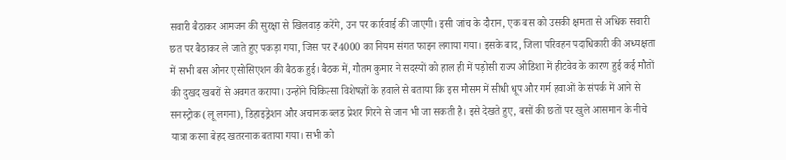सवारी बैठाकर आमजन की सुरक्षा से खिलवाड़ करेंगे, उन पर कार्रवाई की जाएगी। इसी जांच के दौरान, एक बस को उसकी क्षमता से अधिक सवारी छत पर बैठाकर ले जाते हुए पकड़ा गया, जिस पर ₹4000 का नियम संगत फाइन लगाया गया। इसके बाद, जिला परिवहन पदाधिकारी की अध्यक्षता में सभी बस ओनर एसोसिएशन की बैठक हुई। बैठक में, गौतम कुमार ने सदस्यों को हाल ही में पड़ोसी राज्य ओडिशा में हीटवेव के कारण हुई कई मौतों की दुखद खबरों से अवगत कराया। उन्होंने चिकित्सा विशेषज्ञों के हवाले से बताया कि इस मौसम में सीधी धूप और गर्म हवाओं के संपर्क में आने से सनस्ट्रोक (लू लगना), डिहाइड्रेशन और अचानक ब्लड प्रेशर गिरने से जान भी जा सकती है। इसे देखते हुए, बसों की छतों पर खुले आसमान के नीचे यात्रा करना बेहद खतरनाक बताया गया। सभी को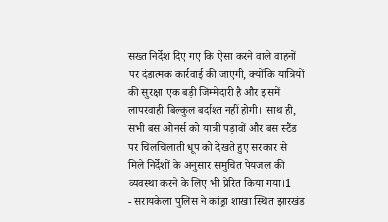सख्त निर्देश दिए गए कि ऐसा करने वाले वाहनों पर दंडात्मक कार्रवाई की जाएगी, क्योंकि यात्रियों की सुरक्षा एक बड़ी जिम्मेदारी है और इसमें लापरवाही बिल्कुल बर्दाश्त नहीं होगी। साथ ही, सभी बस ओनर्स को यात्री पड़ावों और बस स्टैंड पर चिलचिलाती धूप को देखते हुए सरकार से मिले निर्देशों के अनुसार समुचित पेयजल की व्यवस्था करने के लिए भी प्रेरित किया गया।1
- सरायकेला पुलिस ने कांड्रा शाखा स्थित झारखंड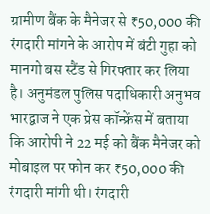ग्रामीण बैंक के मैनेजर से ₹50,000 की रंगदारी मांगने के आरोप में बंटी गुहा को मानगो बस स्टैंड से गिरफ्तार कर लिया है। अनुमंडल पुलिस पदाधिकारी अनुभव भारद्वाज ने एक प्रेस कॉन्फ्रेंस में बताया कि आरोपी ने 22 मई को बैंक मैनेजर को मोबाइल पर फोन कर ₹50,000 की रंगदारी मांगी थी। रंगदारी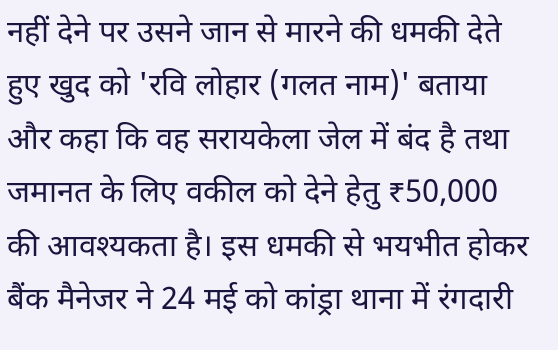नहीं देने पर उसने जान से मारने की धमकी देते हुए खुद को 'रवि लोहार (गलत नाम)' बताया और कहा कि वह सरायकेला जेल में बंद है तथा जमानत के लिए वकील को देने हेतु ₹50,000 की आवश्यकता है। इस धमकी से भयभीत होकर बैंक मैनेजर ने 24 मई को कांड्रा थाना में रंगदारी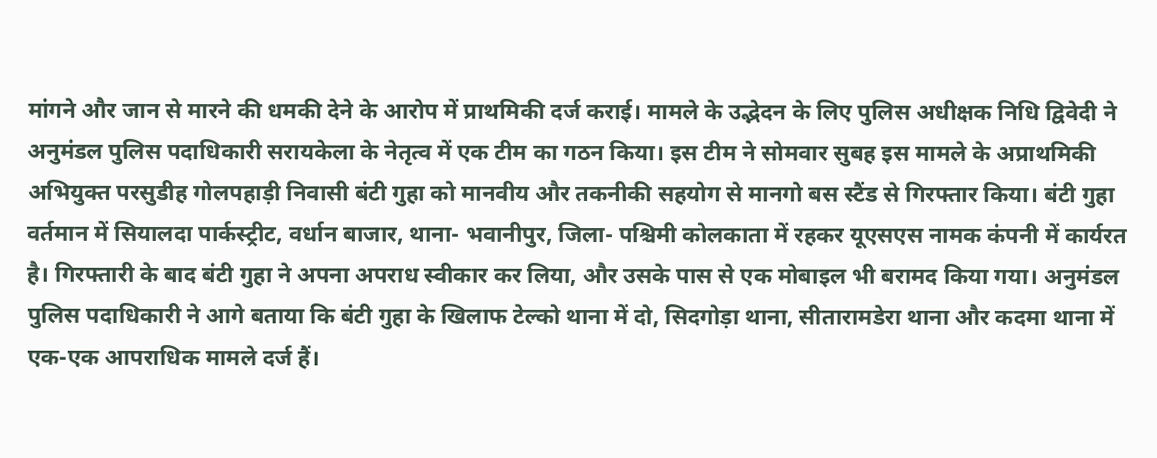मांगने और जान से मारने की धमकी देने के आरोप में प्राथमिकी दर्ज कराई। मामले के उद्भेदन के लिए पुलिस अधीक्षक निधि द्विवेदी ने अनुमंडल पुलिस पदाधिकारी सरायकेला के नेतृत्व में एक टीम का गठन किया। इस टीम ने सोमवार सुबह इस मामले के अप्राथमिकी अभियुक्त परसुडीह गोलपहाड़ी निवासी बंटी गुहा को मानवीय और तकनीकी सहयोग से मानगो बस स्टैंड से गिरफ्तार किया। बंटी गुहा वर्तमान में सियालदा पार्कस्ट्रीट, वर्धान बाजार, थाना- भवानीपुर, जिला- पश्चिमी कोलकाता में रहकर यूएसएस नामक कंपनी में कार्यरत है। गिरफ्तारी के बाद बंटी गुहा ने अपना अपराध स्वीकार कर लिया, और उसके पास से एक मोबाइल भी बरामद किया गया। अनुमंडल पुलिस पदाधिकारी ने आगे बताया कि बंटी गुहा के खिलाफ टेल्को थाना में दो, सिदगोड़ा थाना, सीतारामडेरा थाना और कदमा थाना में एक-एक आपराधिक मामले दर्ज हैं।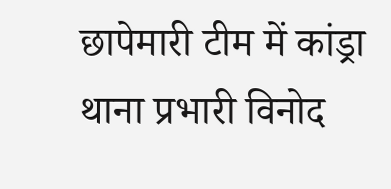छापेमारी टीम में कांड्रा थाना प्रभारी विनोद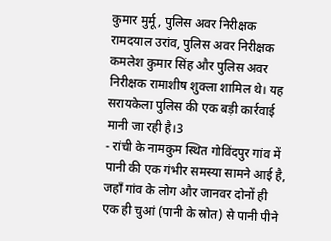कुमार मुर्मू, पुलिस अवर निरीक्षक रामदयाल उरांव, पुलिस अवर निरीक्षक कमलेश कुमार सिंह और पुलिस अवर निरीक्षक रामाशीष शुक्ला शामिल थे। यह सरायकेला पुलिस की एक बड़ी कार्रवाई मानी जा रही है।3
- रांची के नामकुम स्थित गोविंदपुर गांव में पानी की एक गंभीर समस्या सामने आई है, जहाँ गांव के लोग और जानवर दोनों ही एक ही चुआं (पानी के स्रोत) से पानी पीने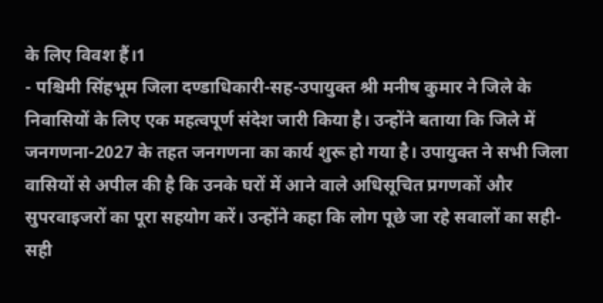के लिए विवश हैं।1
- पश्चिमी सिंहभूम जिला दण्डाधिकारी-सह-उपायुक्त श्री मनीष कुमार ने जिले के निवासियों के लिए एक महत्वपूर्ण संदेश जारी किया है। उन्होंने बताया कि जिले में जनगणना-2027 के तहत जनगणना का कार्य शुरू हो गया है। उपायुक्त ने सभी जिला वासियों से अपील की है कि उनके घरों में आने वाले अधिसूचित प्रगणकों और सुपरवाइजरों का पूरा सहयोग करें। उन्होंने कहा कि लोग पूछे जा रहे सवालों का सही-सही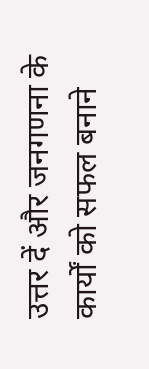उत्तर दें और जनगणना के कार्यों को सफल बनाने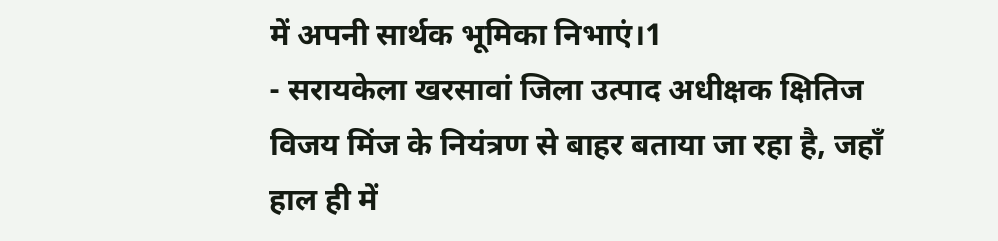में अपनी सार्थक भूमिका निभाएं।1
- सरायकेला खरसावां जिला उत्पाद अधीक्षक क्षितिज विजय मिंज के नियंत्रण से बाहर बताया जा रहा है, जहाँ हाल ही में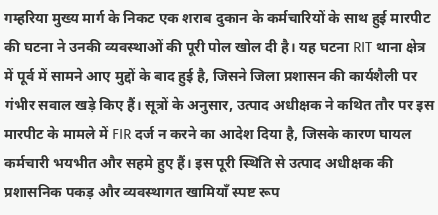गम्हरिया मुख्य मार्ग के निकट एक शराब दुकान के कर्मचारियों के साथ हुई मारपीट की घटना ने उनकी व्यवस्थाओं की पूरी पोल खोल दी है। यह घटना RIT थाना क्षेत्र में पूर्व में सामने आए मुद्दों के बाद हुई है, जिसने जिला प्रशासन की कार्यशैली पर गंभीर सवाल खड़े किए हैं। सूत्रों के अनुसार, उत्पाद अधीक्षक ने कथित तौर पर इस मारपीट के मामले में FIR दर्ज न करने का आदेश दिया है, जिसके कारण घायल कर्मचारी भयभीत और सहमे हुए हैं। इस पूरी स्थिति से उत्पाद अधीक्षक की प्रशासनिक पकड़ और व्यवस्थागत खामियाँ स्पष्ट रूप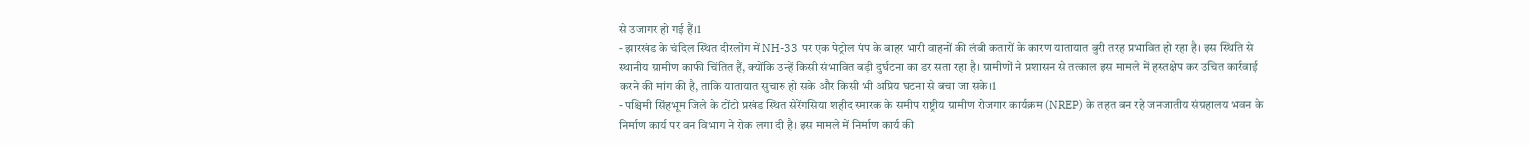से उजागर हो गई हैं।1
- झारखंड के चंदिल स्थित दीरलोंग में NH-33 पर एक पेट्रोल पंप के बाहर भारी वाहनों की लंबी कतारों के कारण यातायात बुरी तरह प्रभावित हो रहा है। इस स्थिति से स्थानीय ग्रामीण काफी चिंतित हैं, क्योंकि उन्हें किसी संभावित बड़ी दुर्घटना का डर सता रहा है। ग्रामीणों ने प्रशासन से तत्काल इस मामले में हस्तक्षेप कर उचित कार्रवाई करने की मांग की है, ताकि यातायात सुचारु हो सके और किसी भी अप्रिय घटना से बचा जा सके।1
- पश्चिमी सिंहभूम जिले के टोंटो प्रखंड स्थित सेरेंगसिया शहीद स्मारक के समीप राष्ट्रीय ग्रामीण रोजगार कार्यक्रम (NREP) के तहत बन रहे जनजातीय संग्रहालय भवन के निर्माण कार्य पर वन विभाग ने रोक लगा दी है। इस मामले में निर्माण कार्य की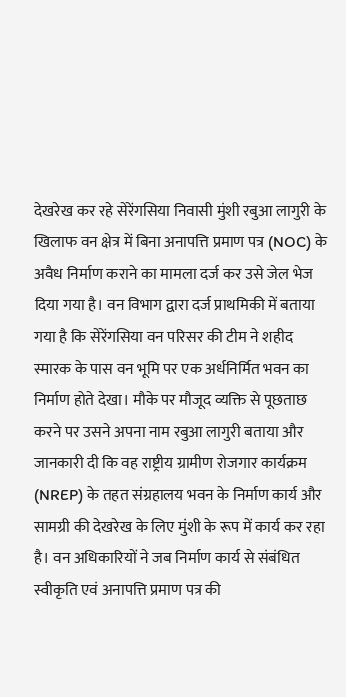देखरेख कर रहे सेरेंगसिया निवासी मुंशी रबुआ लागुरी के खिलाफ वन क्षेत्र में बिना अनापत्ति प्रमाण पत्र (NOC) के अवैध निर्माण कराने का मामला दर्ज कर उसे जेल भेज दिया गया है। वन विभाग द्वारा दर्ज प्राथमिकी में बताया गया है कि सेरेंगसिया वन परिसर की टीम ने शहीद स्मारक के पास वन भूमि पर एक अर्धनिर्मित भवन का निर्माण होते देखा। मौके पर मौजूद व्यक्ति से पूछताछ करने पर उसने अपना नाम रबुआ लागुरी बताया और जानकारी दी कि वह राष्ट्रीय ग्रामीण रोजगार कार्यक्रम (NREP) के तहत संग्रहालय भवन के निर्माण कार्य और सामग्री की देखरेख के लिए मुंशी के रूप में कार्य कर रहा है। वन अधिकारियों ने जब निर्माण कार्य से संबंधित स्वीकृति एवं अनापत्ति प्रमाण पत्र की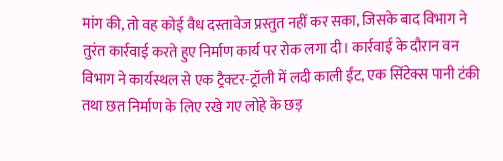मांग की, तो वह कोई वैध दस्तावेज प्रस्तुत नहीं कर सका, जिसके बाद विभाग ने तुरंत कार्रवाई करते हुए निर्माण कार्य पर रोक लगा दी। कार्रवाई के दौरान वन विभाग ने कार्यस्थल से एक ट्रैक्टर-ट्रॉली में लदी काली ईंट, एक सिंटेक्स पानी टंकी तथा छत निर्माण के लिए रखे गए लोहे के छड़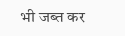भी जब्त कर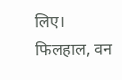लिए। फिलहाल, वन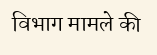विभाग मामले की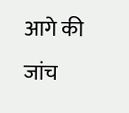आगे की जांच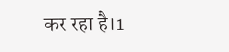कर रहा है।1